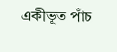একীভূত পাঁচ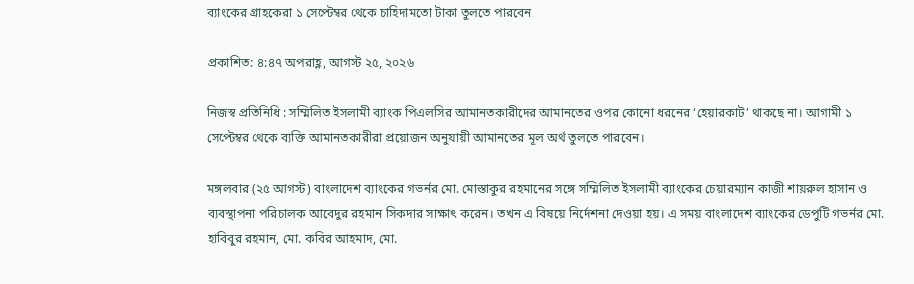ব্যাংকের গ্রাহকেরা ১ সেপ্টেম্বর থেকে চাহিদামতো টাকা তুলতে পারবেন

প্রকাশিত: ৪:৪৭ অপরাহ্ণ, আগস্ট ২৫, ২০২৬

নিজস্ব প্রতিনিধি : সম্মিলিত ইসলামী ব্যাংক পিএলসির আমানতকারীদের আমানতের ওপর কোনো ধরনের ‘হেয়ারকাট’ থাকছে না। আগামী ১ সেপ্টেম্বর থেকে ব্যক্তি আমানতকারীরা প্রয়োজন অনুযায়ী আমানতের মূল অর্থ তুলতে পারবেন।

মঙ্গলবার (২৫ আগস্ট) বাংলাদেশ ব্যাংকের গভর্নর মো. মোস্তাকুর রহমানের সঙ্গে সম্মিলিত ইসলামী ব্যাংকের চেয়ারম্যান কাজী শায়রুল হাসান ও ব্যবস্থাপনা পরিচালক আবেদুর রহমান সিকদার সাক্ষাৎ করেন। তখন এ বিষয়ে নির্দেশনা দেওয়া হয়। এ সময় বাংলাদেশ ব্যাংকের ডেপুটি গভর্নর মো. হাবিবুর রহমান, মো. কবির আহমাদ, মো.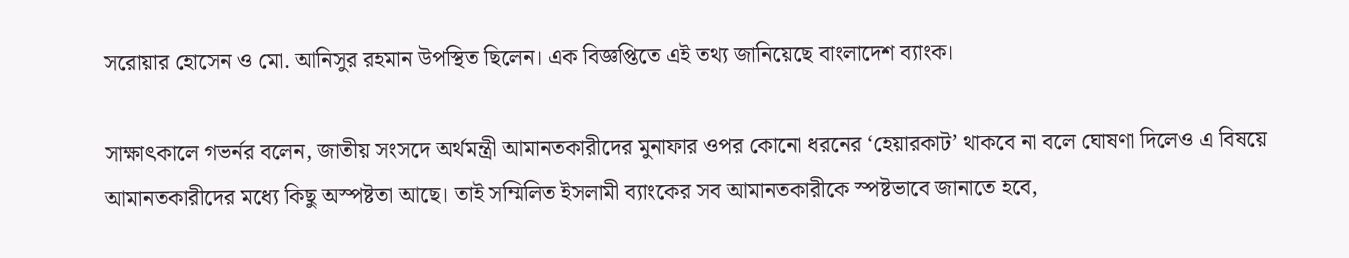সরোয়ার হোসেন ও মো. আনিসুর রহমান উপস্থিত ছিলেন। এক বিজ্ঞপ্তিতে এই তথ্য জানিয়েছে বাংলাদেশ ব্যাংক।

সাক্ষাৎকালে গভর্নর বলেন, জাতীয় সংসদে অর্থমন্ত্রী আমানতকারীদের মুনাফার ওপর কোনো ধরনের ‘হেয়ারকাট’ থাকবে না বলে ঘোষণা দিলেও এ বিষয়ে আমানতকারীদের মধ্যে কিছু অস্পষ্টতা আছে। তাই সম্মিলিত ইসলামী ব্যাংকের সব আমানতকারীকে স্পষ্টভাবে জানাতে হবে,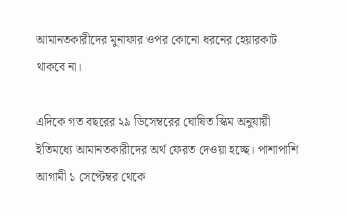আমানতকারীদের মুনাফার ওপর কোনো ধরনের হেয়ারকাট থাকবে না।

এদিকে গত বছরের ২৯ ডিসেম্বরের ঘোষিত স্কিম অনুযায়ী ইতিমধ্যে আমানতকারীদের অর্থ ফেরত দেওয়া হচ্ছে। পাশাপাশি আগামী ১ সেপ্টেম্বর থেকে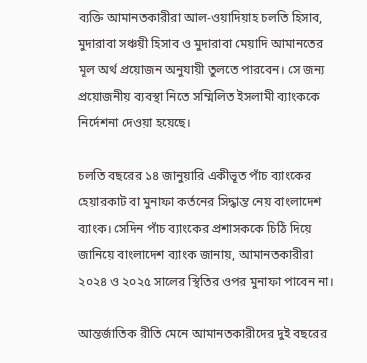ব্যক্তি আমানতকারীরা আল-ওয়াদিয়াহ চলতি হিসাব, মুদারাবা সঞ্চয়ী হিসাব ও মুদারাবা মেয়াদি আমানতের মূল অর্থ প্রয়োজন অনুযায়ী তুলতে পারবেন। সে জন্য প্রয়োজনীয় ব্যবস্থা নিতে সম্মিলিত ইসলামী ব্যাংককে নির্দেশনা দেওয়া হয়েছে।

চলতি বছরের ১৪ জানুয়ারি একীভূত পাঁচ ব্যাংকের হেয়ারকাট বা মুনাফা কর্তনের সিদ্ধান্ত নেয় বাংলাদেশ ব্যাংক। সেদিন পাঁচ ব্যাংকের প্রশাসককে চিঠি দিয়ে জানিয়ে বাংলাদেশ ব্যাংক জানায়, আমানতকারীরা ২০২৪ ও ২০২৫ সালের স্থিতির ওপর মুনাফা পাবেন না।

আন্তর্জাতিক রীতি মেনে আমানতকারীদের দুই বছরের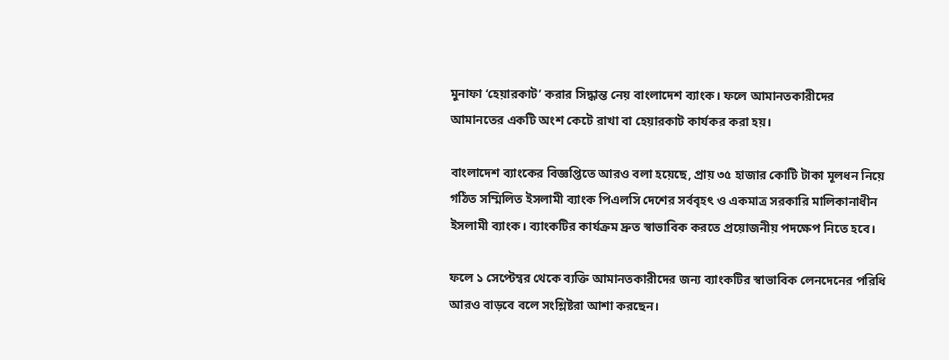মুনাফা ‘হেয়ারকাট’ করার সিদ্ধান্ত নেয় বাংলাদেশ ব্যাংক। ফলে আমানতকারীদের আমানতের একটি অংশ কেটে রাখা বা হেয়ারকাট কার্যকর করা হয়।

বাংলাদেশ ব্যাংকের বিজ্ঞপ্তিতে আরও বলা হয়েছে, প্রায় ৩৫ হাজার কোটি টাকা মূলধন নিয়ে গঠিত সম্মিলিত ইসলামী ব্যাংক পিএলসি দেশের সর্ববৃহৎ ও একমাত্র সরকারি মালিকানাধীন ইসলামী ব্যাংক। ব্যাংকটির কার্যক্রম দ্রুত স্বাভাবিক করতে প্রয়োজনীয় পদক্ষেপ নিতে হবে।

ফলে ১ সেপ্টেম্বর থেকে ব্যক্তি আমানতকারীদের জন্য ব্যাংকটির স্বাভাবিক লেনদেনের পরিধি আরও বাড়বে বলে সংশ্লিষ্টরা আশা করছেন।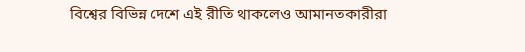বিশ্বের বিভিন্ন দেশে এই রীতি থাকলেও আমানতকারীরা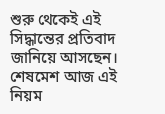শুরু থেকেই এই সিদ্ধান্তের প্রতিবাদ জানিয়ে আসছেন। শেষমেশ আজ এই নিয়ম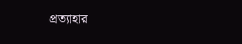প্রত্যাহার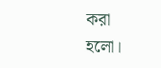করা হলো।